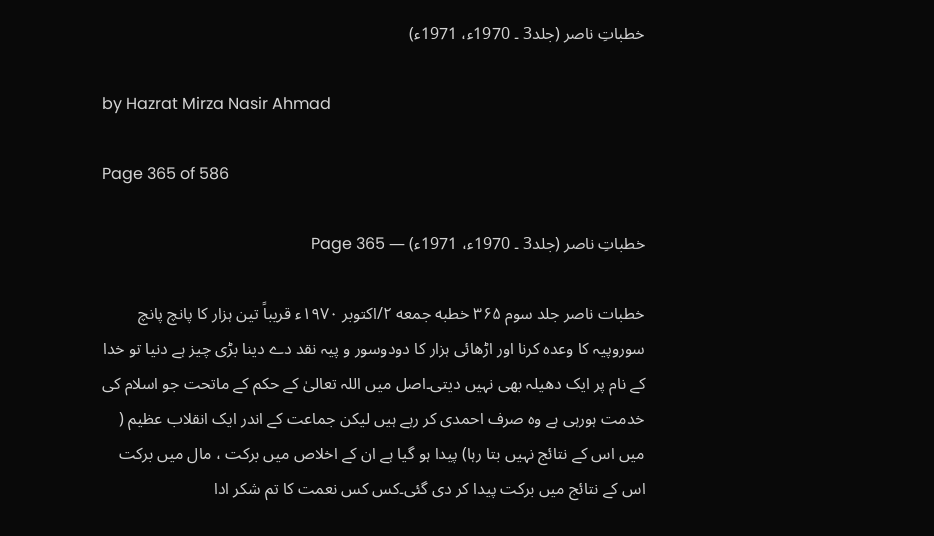خطباتِ ناصر (جلد3 ۔ 1970ء، 1971ء)

by Hazrat Mirza Nasir Ahmad

Page 365 of 586

خطباتِ ناصر (جلد3 ۔ 1970ء، 1971ء) — Page 365

خطبات ناصر جلد سوم ۳۶۵ خطبه جمعه ۲/اکتوبر ۱۹۷۰ء قریباً تین ہزار کا پانچ پانچ سوروپیہ کا وعدہ کرنا اور اڑھائی ہزار کا دودوسور و پیہ نقد دے دینا بڑی چیز ہے دنیا تو خدا کے نام پر ایک دھیلہ بھی نہیں دیتی۔اصل میں اللہ تعالیٰ کے حکم کے ماتحت جو اسلام کی خدمت ہورہی ہے وہ صرف احمدی کر رہے ہیں لیکن جماعت کے اندر ایک انقلاب عظیم ( میں اس کے نتائج نہیں بتا رہا) پیدا ہو گیا ہے ان کے اخلاص میں برکت ، مال میں برکت اس کے نتائج میں برکت پیدا کر دی گئی۔کس کس نعمت کا تم شکر ادا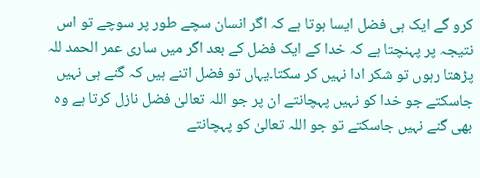کرو گے ایک ہی فضل ایسا ہوتا ہے کہ اگر انسان سچے طور پر سوچے تو اس نتیجہ پر پہنچتا ہے کہ خدا کے ایک فضل کے بعد اگر میں ساری عمر الحمد للہ پڑھتا رہوں تو شکر ادا نہیں کر سکتا۔یہاں تو فضل اتنے ہیں کہ گنے ہی نہیں جاسکتے جو خدا کو نہیں پہچانتے ان پر جو اللہ تعالیٰ فضل نازل کرتا ہے وہ بھی گنے نہیں جاسکتے تو جو اللہ تعالیٰ کو پہچانتے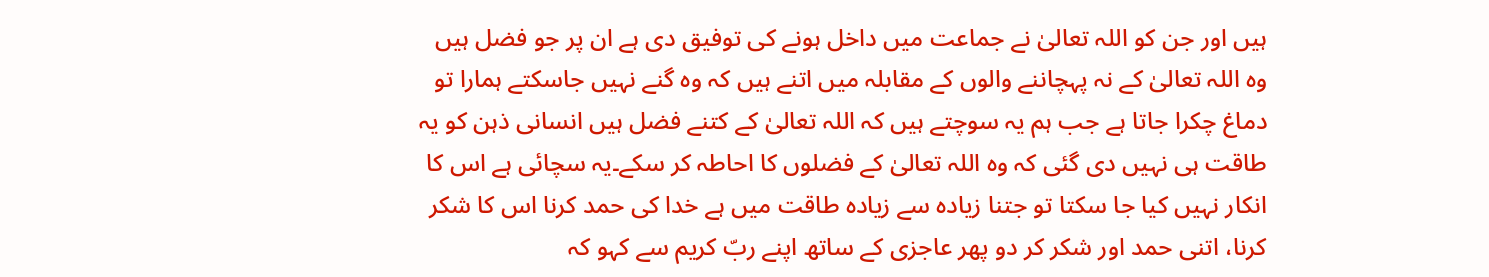ہیں اور جن کو اللہ تعالیٰ نے جماعت میں داخل ہونے کی توفیق دی ہے ان پر جو فضل ہیں وہ اللہ تعالیٰ کے نہ پہچاننے والوں کے مقابلہ میں اتنے ہیں کہ وہ گنے نہیں جاسکتے ہمارا تو دماغ چکرا جاتا ہے جب ہم یہ سوچتے ہیں کہ اللہ تعالیٰ کے کتنے فضل ہیں انسانی ذہن کو یہ طاقت ہی نہیں دی گئی کہ وہ اللہ تعالیٰ کے فضلوں کا احاطہ کر سکے۔یہ سچائی ہے اس کا انکار نہیں کیا جا سکتا تو جتنا زیادہ سے زیادہ طاقت میں ہے خدا کی حمد کرنا اس کا شکر کرنا، اتنی حمد اور شکر کر دو پھر عاجزی کے ساتھ اپنے ربّ کریم سے کہو کہ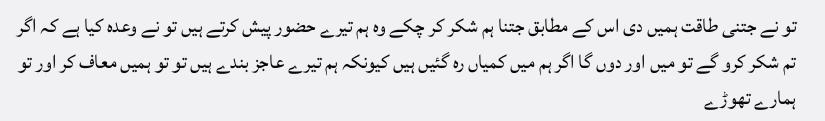تو نے جتنی طاقت ہمیں دی اس کے مطابق جتنا ہم شکر کر چکے وہ ہم تیرے حضور پیش کرتے ہیں تو نے وعدہ کیا ہے کہ اگر تم شکر کرو گے تو میں اور دوں گا اگر ہم میں کمیاں رہ گئیں ہیں کیونکہ ہم تیرے عاجز بندے ہیں تو تو ہمیں معاف کر اور تو ہمارے تھوڑے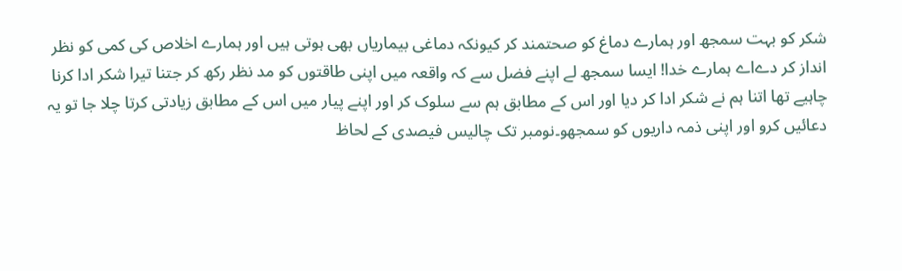شکر کو بہت سمجھ اور ہمارے دماغ کو صحتمند کر کیونکہ دماغی بیماریاں بھی ہوتی ہیں اور ہمارے اخلاص کی کمی کو نظر انداز کر دےاے ہمارے خدا! ایسا سمجھ لے اپنے فضل سے کہ واقعہ میں اپنی طاقتوں کو مد نظر رکھ کر جتنا تیرا شکر ادا کرنا چاہیے تھا اتنا ہم نے شکر ادا کر دیا اور اس کے مطابق ہم سے سلوک کر اور اپنے پیار میں اس کے مطابق زیادتی کرتا چلا جا تو یہ دعائیں کرو اور اپنی ذمہ داریوں کو سمجھو۔نومبر تک چالیس فیصدی کے لحاظ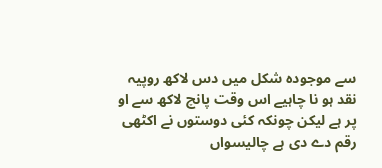سے موجودہ شکل میں دس لاکھ روپیہ نقد ہو نا چاہیے اس وقت پانچ لاکھ سے او پر ہے لیکن چونکہ کئی دوستوں نے اکٹھی رقم دے دی ہے چالیسواں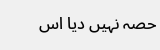حصہ نہیں دیا اس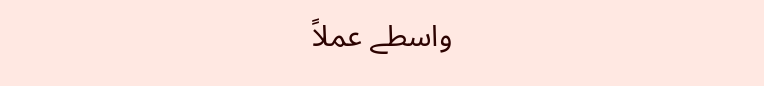واسطے عملاً